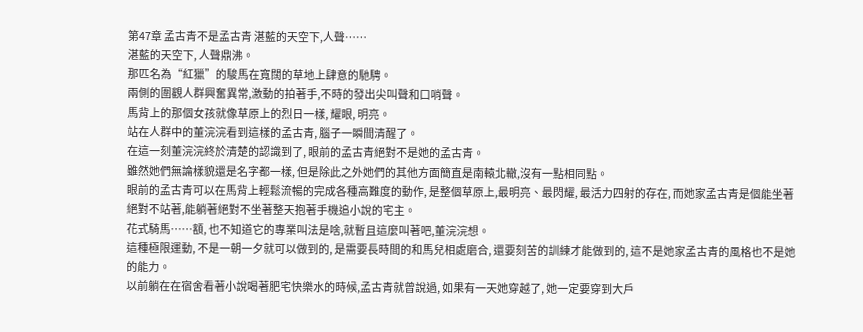第47章 孟古青不是孟古青 湛藍的天空下,人聲……
湛藍的天空下, 人聲鼎沸。
那匹名為“紅獵”的駿馬在寬闊的草地上肆意的馳騁。
兩側的圍觀人群興奮異常,激動的拍著手,不時的發出尖叫聲和口哨聲。
馬背上的那個女孩就像草原上的烈日一樣, 耀眼, 明亮。
站在人群中的董浣浣看到這樣的孟古青, 腦子一瞬間清醒了。
在這一刻董浣浣終於清楚的認識到了, 眼前的孟古青絕對不是她的孟古青。
雖然她們無論樣貌還是名字都一樣, 但是除此之外她們的其他方面簡直是南轅北轍,沒有一點相同點。
眼前的孟古青可以在馬背上輕鬆流暢的完成各種高難度的動作, 是整個草原上,最明亮、最閃耀, 最活力四射的存在, 而她家孟古青是個能坐著絕對不站著,能躺著絕對不坐著整天抱著手機追小說的宅主。
花式騎馬……額, 也不知道它的專業叫法是啥,就暫且這麼叫著吧,董浣浣想。
這種極限運動, 不是一朝一夕就可以做到的, 是需要長時間的和馬兒相處磨合, 還要刻苦的訓練才能做到的, 這不是她家孟古青的風格也不是她的能力。
以前躺在在宿舍看著小說喝著肥宅快樂水的時候,孟古青就曾說過, 如果有一天她穿越了, 她一定要穿到大戶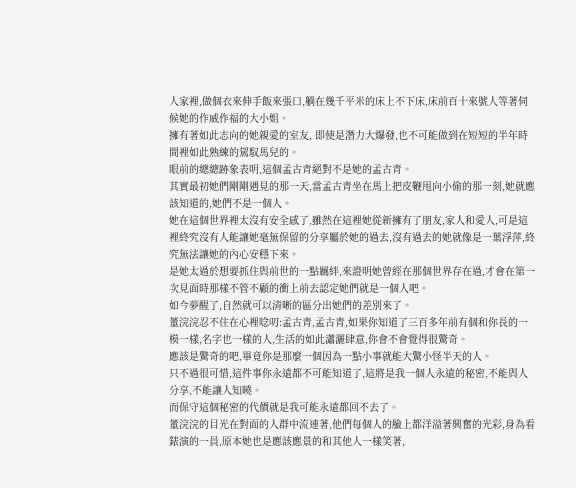人家裡,做個衣來伸手飯來張口,躺在幾千平米的床上不下床,床前百十來號人等著伺候她的作威作福的大小姐。
擁有著如此志向的她親愛的室友, 即使是潛力大爆發,也不可能做到在短短的半年時間裡如此熟練的駕馭馬兒的。
眼前的總總跡象表明,這個孟古青絕對不是她的孟古青。
其實最初她們剛剛遇見的那一天,當孟古青坐在馬上把皮鞭甩向小偷的那一刻,她就應該知道的,她們不是一個人。
她在這個世界裡太沒有安全感了,雖然在這裡她從新擁有了朋友,家人和愛人,可是這裡終究沒有人能讓她毫無保留的分享屬於她的過去,沒有過去的她就像是一葉浮萍,終究無法讓她的內心安穩下來。
是她太過於想要抓住與前世的一點羈絆,來證明她曾經在那個世界存在過,才會在第一次見面時那樣不管不顧的衝上前去認定她們就是一個人吧。
如今夢醒了,自然就可以清晰的區分出她們的差別來了。
董浣浣忍不住在心裡唸叨:孟古青,孟古青,如果你知道了三百多年前有個和你長的一模一樣,名字也一樣的人,生活的如此瀟灑肆意,你會不會覺得很驚奇。
應該是驚奇的吧,畢竟你是那麼一個因為一點小事就能大驚小怪半天的人。
只不過很可惜,這件事你永遠都不可能知道了,這將是我一個人永遠的秘密,不能與人分享,不能讓人知曉。
而保守這個秘密的代價就是我可能永遠都回不去了。
董浣浣的目光在對面的人群中流連著,他們每個人的臉上都洋溢著興奮的光彩,身為看錶演的一員,原本她也是應該應景的和其他人一樣笑著,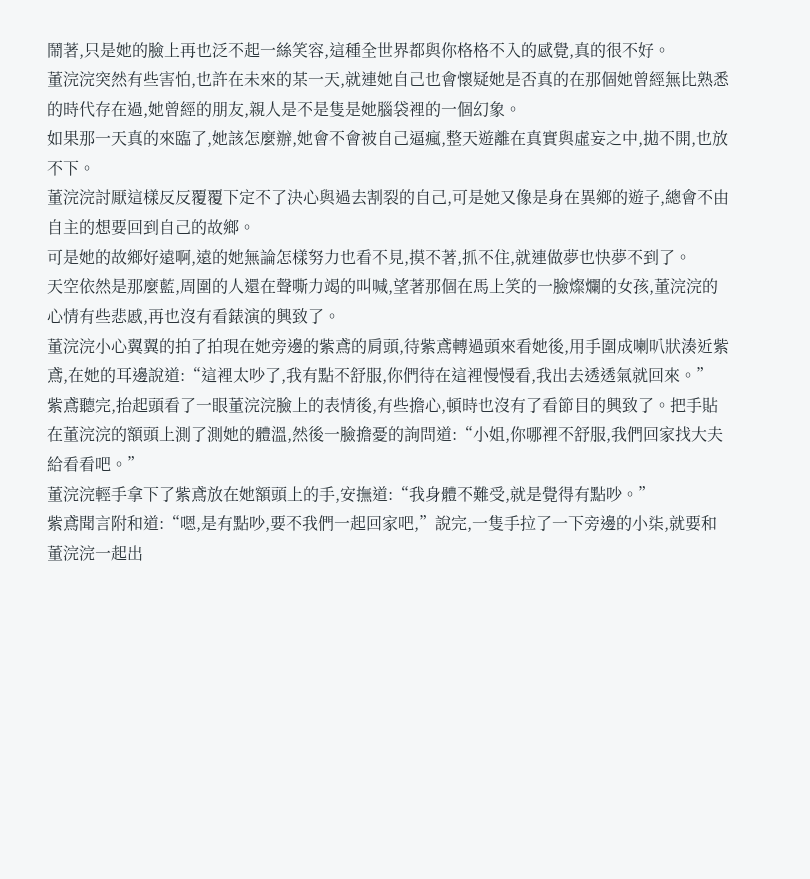鬧著,只是她的臉上再也泛不起一絲笑容,這種全世界都與你格格不入的感覺,真的很不好。
董浣浣突然有些害怕,也許在未來的某一天,就連她自己也會懷疑她是否真的在那個她曾經無比熟悉的時代存在過,她曾經的朋友,親人是不是隻是她腦袋裡的一個幻象。
如果那一天真的來臨了,她該怎麼辦,她會不會被自己逼瘋,整天遊離在真實與虛妄之中,拋不開,也放不下。
董浣浣討厭這樣反反覆覆下定不了決心與過去割裂的自己,可是她又像是身在異鄉的遊子,總會不由自主的想要回到自己的故鄉。
可是她的故鄉好遠啊,遠的她無論怎樣努力也看不見,摸不著,抓不住,就連做夢也快夢不到了。
天空依然是那麼藍,周圍的人還在聲嘶力竭的叫喊,望著那個在馬上笑的一臉燦爛的女孩,董浣浣的心情有些悲慼,再也沒有看錶演的興致了。
董浣浣小心翼翼的拍了拍現在她旁邊的紫鳶的肩頭,待紫鳶轉過頭來看她後,用手圍成喇叭狀湊近紫鳶,在她的耳邊說道:“這裡太吵了,我有點不舒服,你們待在這裡慢慢看,我出去透透氣就回來。”
紫鳶聽完,抬起頭看了一眼董浣浣臉上的表情後,有些擔心,頓時也沒有了看節目的興致了。把手貼在董浣浣的額頭上測了測她的體溫,然後一臉擔憂的詢問道:“小姐,你哪裡不舒服,我們回家找大夫給看看吧。”
董浣浣輕手拿下了紫鳶放在她額頭上的手,安撫道:“我身體不難受,就是覺得有點吵。”
紫鳶聞言附和道:“嗯,是有點吵,要不我們一起回家吧,”說完,一隻手拉了一下旁邊的小柒,就要和董浣浣一起出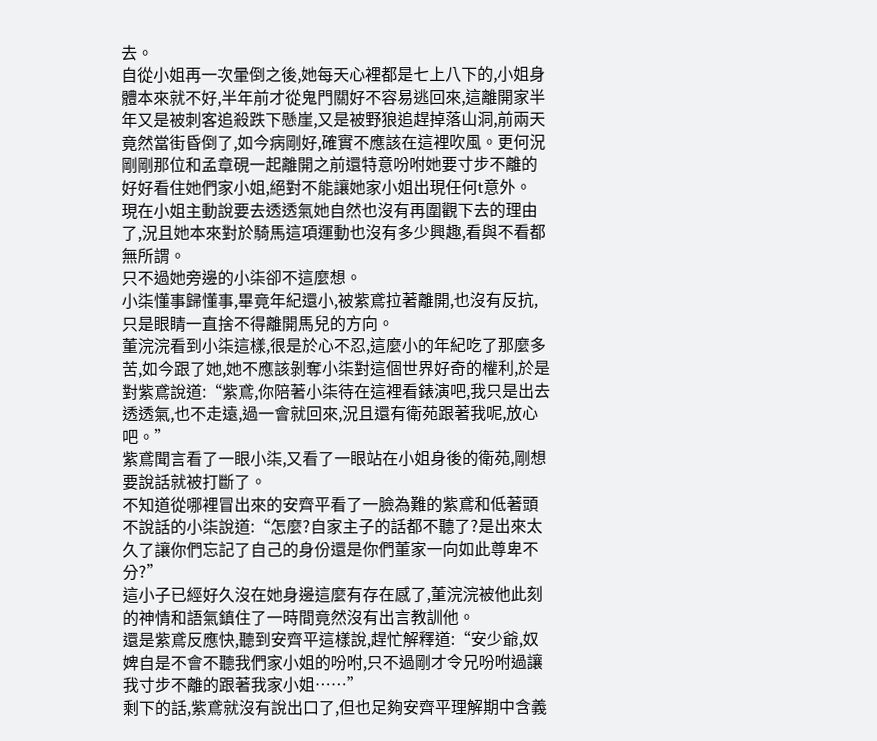去。
自從小姐再一次暈倒之後,她每天心裡都是七上八下的,小姐身體本來就不好,半年前才從鬼門關好不容易逃回來,這離開家半年又是被刺客追殺跌下懸崖,又是被野狼追趕掉落山洞,前兩天竟然當街昏倒了,如今病剛好,確實不應該在這裡吹風。更何況剛剛那位和孟章硯一起離開之前還特意吩咐她要寸步不離的好好看住她們家小姐,絕對不能讓她家小姐出現任何t意外。
現在小姐主動說要去透透氣她自然也沒有再圍觀下去的理由了,況且她本來對於騎馬這項運動也沒有多少興趣,看與不看都無所謂。
只不過她旁邊的小柒卻不這麼想。
小柒懂事歸懂事,畢竟年紀還小,被紫鳶拉著離開,也沒有反抗,只是眼睛一直捨不得離開馬兒的方向。
董浣浣看到小柒這樣,很是於心不忍,這麼小的年紀吃了那麼多苦,如今跟了她,她不應該剝奪小柒對這個世界好奇的權利,於是對紫鳶說道:“紫鳶,你陪著小柒待在這裡看錶演吧,我只是出去透透氣,也不走遠,過一會就回來,況且還有衛苑跟著我呢,放心吧。”
紫鳶聞言看了一眼小柒,又看了一眼站在小姐身後的衛苑,剛想要說話就被打斷了。
不知道從哪裡冒出來的安齊平看了一臉為難的紫鳶和低著頭不說話的小柒說道:“怎麼?自家主子的話都不聽了?是出來太久了讓你們忘記了自己的身份還是你們董家一向如此尊卑不分?”
這小子已經好久沒在她身邊這麼有存在感了,董浣浣被他此刻的神情和語氣鎮住了一時間竟然沒有出言教訓他。
還是紫鳶反應快,聽到安齊平這樣說,趕忙解釋道:“安少爺,奴婢自是不會不聽我們家小姐的吩咐,只不過剛才令兄吩咐過讓我寸步不離的跟著我家小姐……”
剩下的話,紫鳶就沒有說出口了,但也足夠安齊平理解期中含義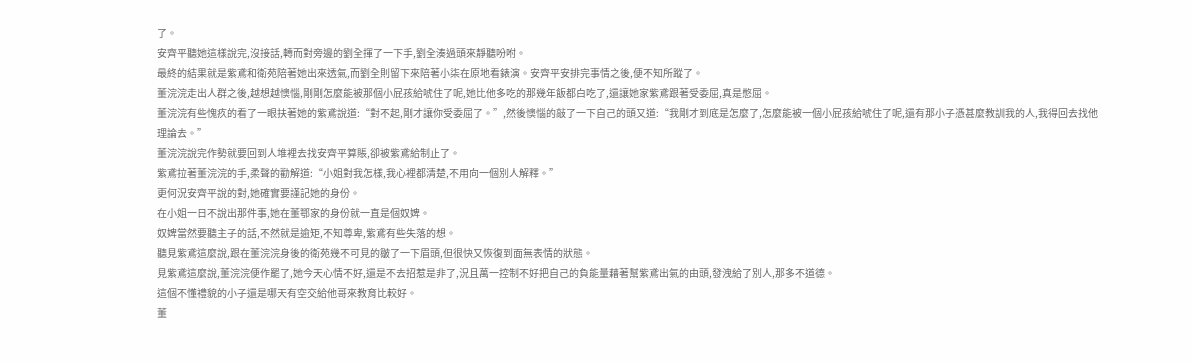了。
安齊平聽她這樣說完,沒接話,轉而對旁邊的劉全揮了一下手,劉全湊過頭來靜聽吩咐。
最終的結果就是紫鳶和衛苑陪著她出來透氣,而劉全則留下來陪著小柒在原地看錶演。安齊平安排完事情之後,便不知所蹤了。
董浣浣走出人群之後,越想越懊惱,剛剛怎麼能被那個小屁孩給唬住了呢,她比他多吃的那幾年飯都白吃了,還讓她家紫鳶跟著受委屈,真是憋屈。
董浣浣有些愧疚的看了一眼扶著她的紫鳶說道:“對不起,剛才讓你受委屈了。”,然後懊惱的敲了一下自己的頭又道:“我剛才到底是怎麼了,怎麼能被一個小屁孩給唬住了呢,還有那小子憑甚麼教訓我的人,我得回去找他理論去。”
董浣浣說完作勢就要回到人堆裡去找安齊平算賬,卻被紫鳶給制止了。
紫鳶拉著董浣浣的手,柔聲的勸解道:“小姐對我怎樣,我心裡都清楚,不用向一個別人解釋。”
更何況安齊平說的對,她確實要謹記她的身份。
在小姐一日不說出那件事,她在董鄂家的身份就一直是個奴婢。
奴婢當然要聽主子的話,不然就是逾矩,不知尊卑,紫鳶有些失落的想。
聽見紫鳶這麼說,跟在董浣浣身後的衛苑幾不可見的皺了一下眉頭,但很快又恢復到面無表情的狀態。
見紫鳶這麼說,董浣浣便作罷了,她今天心情不好,還是不去招惹是非了,況且萬一控制不好把自己的負能量藉著幫紫鳶出氣的由頭,發洩給了別人,那多不道德。
這個不懂禮貌的小子還是哪天有空交給他哥來教育比較好。
董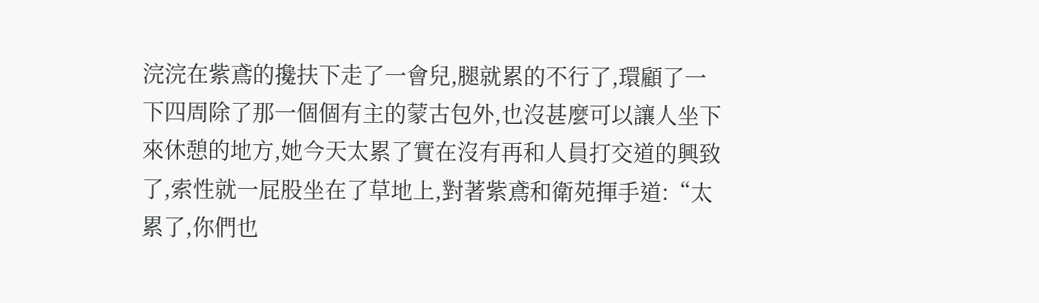浣浣在紫鳶的攙扶下走了一會兒,腿就累的不行了,環顧了一下四周除了那一個個有主的蒙古包外,也沒甚麼可以讓人坐下來休憩的地方,她今天太累了實在沒有再和人員打交道的興致了,索性就一屁股坐在了草地上,對著紫鳶和衛苑揮手道:“太累了,你們也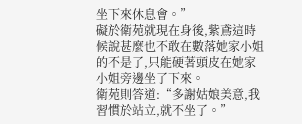坐下來休息會。”
礙於衛苑就現在身後,紫鳶這時候說甚麼也不敢在數落她家小姐的不是了,只能硬著頭皮在她家小姐旁邊坐了下來。
衛苑則答道:“多謝姑娘美意,我習慣於站立,就不坐了。”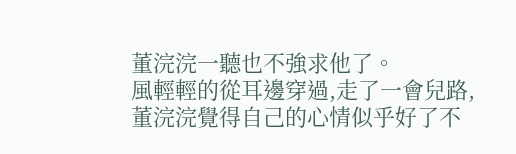董浣浣一聽也不強求他了。
風輕輕的從耳邊穿過,走了一會兒路,董浣浣覺得自己的心情似乎好了不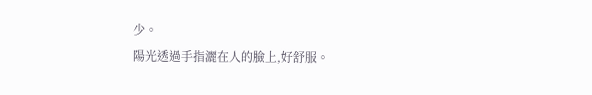少。
陽光透過手指灑在人的臉上,好舒服。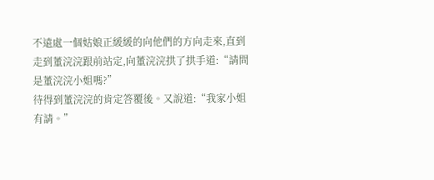不遠處一個姑娘正緩緩的向他們的方向走來,直到走到董浣浣跟前站定,向董浣浣拱了拱手道:“請問是董浣浣小姐嗎?”
待得到董浣浣的肯定答覆後。又說道:“我家小姐有請。”